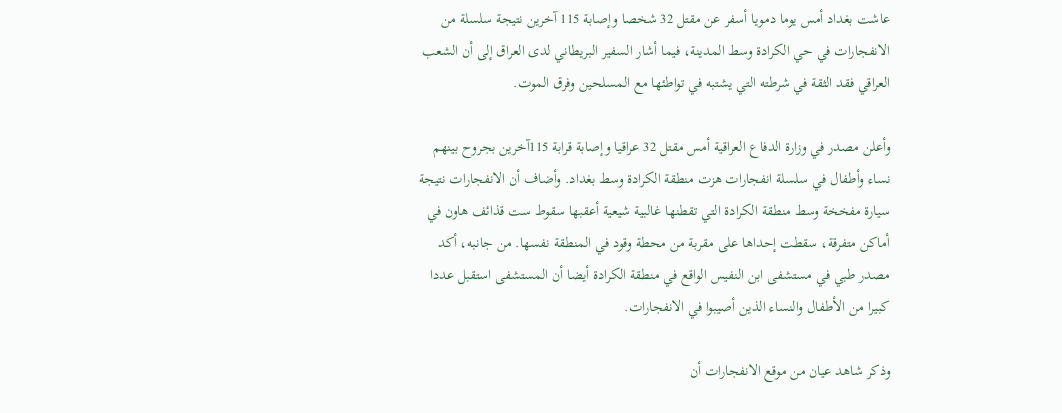عاشت بغداد أمس يوما دمويا أسفر عن مقتل 32 شخصا وإصابة 115 آخرين نتيجة سلسلة من الانفجارات في حي الكرادة وسط المدينة، فيما أشار السفير البريطاني لدى العراق إلى أن الشعب العراقي فقد الثقة في شرطته التي يشتبه في تواطئها مع المسلحين وفرق الموت.

وأعلن مصدر في وزارة الدفاع العراقية أمس مقتل 32 عراقيا وإصابة قرابة 115آخرين بجروح بينهم نساء وأطفال في سلسلة انفجارات هزت منطقة الكرادة وسط بغداد. وأضاف أن الانفجارات نتيجة سيارة مفخخة وسط منطقة الكرادة التي تقطنها غالبية شيعية أعقبها سقوط ست قذائف هاون في أماكن متفرقة، سقطت إحداها على مقربة من محطة وقود في المنطقة نفسها. من جانبه، أكد مصدر طبي في مستشفى ابن النفيس الواقع في منطقة الكرادة أيضا أن المستشفى استقبل عددا كبيرا من الأطفال والنساء الذين أصيبوا في الانفجارات.

وذكر شاهد عيان من موقع الانفجارات أن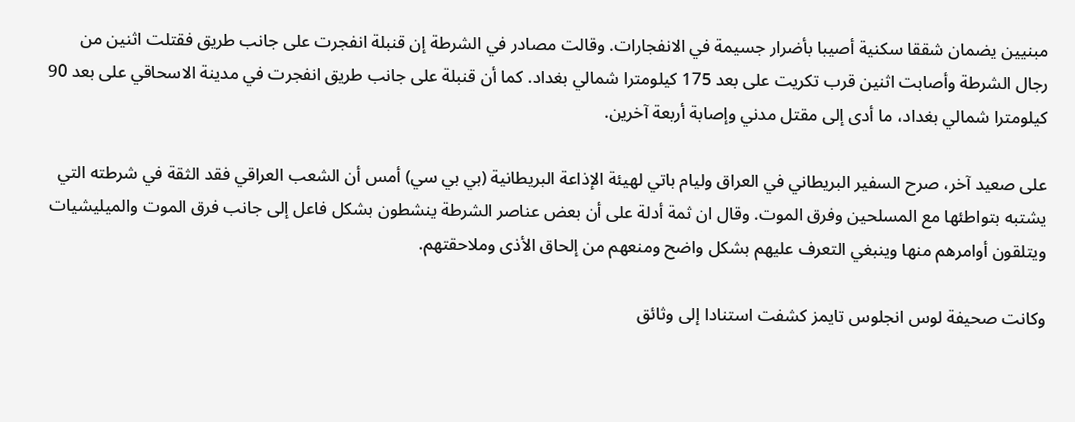مبنيين يضمان شققا سكنية أصيبا بأضرار جسيمة في الانفجارات. وقالت مصادر في الشرطة إن قنبلة انفجرت على جانب طريق فقتلت اثنين من رجال الشرطة وأصابت اثنين قرب تكريت على بعد 175 كيلومترا شمالي بغداد. كما أن قنبلة على جانب طريق انفجرت في مدينة الاسحاقي على بعد 90 كيلومترا شمالي بغداد، ما أدى إلى مقتل مدني وإصابة أربعة آخرين.

على صعيد آخر، صرح السفير البريطاني في العراق وليام باتي لهيئة الإذاعة البريطانية (بي بي سي) أمس أن الشعب العراقي فقد الثقة في شرطته التي يشتبه بتواطئها مع المسلحين وفرق الموت. وقال ان ثمة أدلة على أن بعض عناصر الشرطة ينشطون بشكل فاعل إلى جانب فرق الموت والميليشيات ويتلقون أوامرهم منها وينبغي التعرف عليهم بشكل واضح ومنعهم من إلحاق الأذى وملاحقتهم.

وكانت صحيفة لوس انجلوس تايمز كشفت استنادا إلى وثائق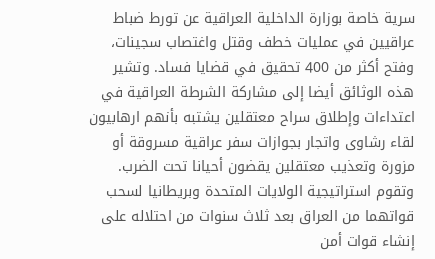سرية خاصة بوزارة الداخلية العراقية عن تورط ضباط عراقيين في عمليات خطف وقتل واغتصاب سجينات، وفتح أكثر من 400 تحقيق في قضايا فساد. وتشير هذه الوثائق أيضا إلى مشاركة الشرطة العراقية في اعتداءات وإطلاق سراح معتقلين يشتبه بأنهم ارهابيون لقاء رشاوى واتجار بجوازات سفر عراقية مسروقة أو مزورة وتعذيب معتقلين يقضون أحيانا تحت الضرب. وتقوم استراتيجية الولايات المتحدة وبريطانيا لسحب قواتهما من العراق بعد ثلاث سنوات من احتلاله على إنشاء قوات أمن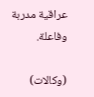عراقية مدربة وفاعلة.

(وكالات)